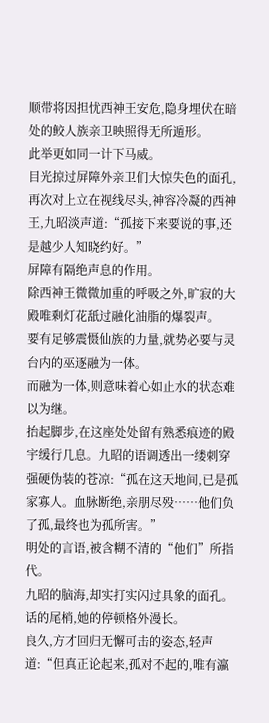顺带将因担忧西神王安危,隐身埋伏在暗处的鲛人族亲卫映照得无所遁形。
此举更如同一计下马威。
目光掠过屏障外亲卫们大惊失色的面孔,再次对上立在视线尽头,神容冷凝的西神王,九昭淡声道:“孤接下来要说的事,还是越少人知晓约好。”
屏障有隔绝声息的作用。
除西神王微微加重的呼吸之外,旷寂的大殿唯剩灯花舐过融化油脂的爆裂声。
要有足够震慑仙族的力量,就势必要与灵台内的巫逐融为一体。
而融为一体,则意味着心如止水的状态难以为继。
抬起脚步,在这座处处留有熟悉痕迹的殿宇缓行几息。九昭的语调透出一缕刺穿强硬伪装的苍凉:“孤在这天地间,已是孤家寡人。血脉断绝,亲朋尽殁……他们负了孤,最终也为孤所害。”
明处的言语,被含糊不清的“他们”所指代。
九昭的脑海,却实打实闪过具象的面孔。
话的尾梢,她的停顿格外漫长。
良久,方才回归无懈可击的姿态,轻声道:“但真正论起来,孤对不起的,唯有瀛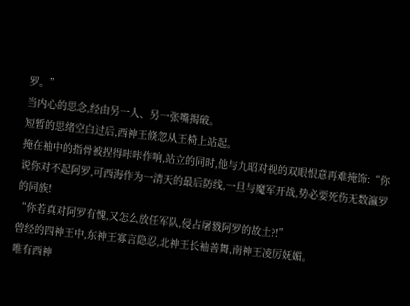罗。”
当内心的思念,经由另一人、另一张嘴揭破。
短暂的思绪空白过后,西神王倏忽从王椅上站起。
掩在袖中的指骨被捏得咔咔作响,站立的同时,他与九昭对视的双眼恨意再难掩饰:“你说你对不起阿罗,可西海作为一清天的最后防线,一旦与魔军开战,势必要死伤无数瀛罗的同族!
“你若真对阿罗有愧,又怎么放任军队,侵占屠戮阿罗的故土?!”
曾经的四神王中,东神王寡言隐忍,北神王长袖善舞,南神王凌厉妩媚。
唯有西神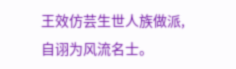王效仿芸生世人族做派,自诩为风流名士。